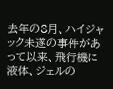去年の8月、ハイジャック未遂の事件があって以来、飛行機に液体、ジェルの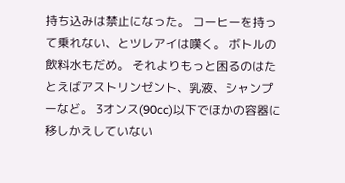持ち込みは禁止になった。 コーヒーを持って乗れない、とツレアイは嘆く。 ボトルの飲料水もだめ。 それよりもっと困るのはたとえばアストリンゼント、乳液、シャンプーなど。 3オンス(90cc)以下でほかの容器に移しかえしていない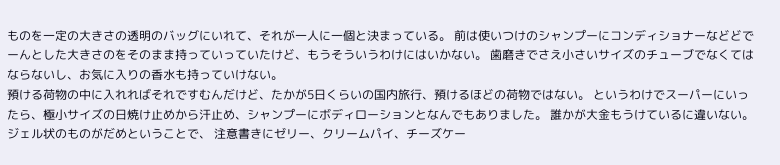ものを一定の大きさの透明のバッグにいれて、それが一人に一個と決まっている。 前は使いつけのシャンプーにコンディショナーなどどでーんとした大きさのをそのまま持っていっていたけど、もうそういうわけにはいかない。 歯磨きでさえ小さいサイズのチューブでなくてはならないし、お気に入りの香水も持っていけない。
預ける荷物の中に入れればそれですむんだけど、たかが5日くらいの国内旅行、預けるほどの荷物ではない。 というわけでスーパーにいったら、極小サイズの日焼け止めから汗止め、シャンプーにボディローションとなんでもありました。 誰かが大金もうけているに違いない。
ジェル状のものがだめということで、 注意書きにゼリー、クリームパイ、チーズケー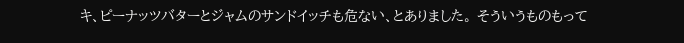キ、ピーナッツバターとジャムのサンドイッチも危ない、とありました。 そういうものもって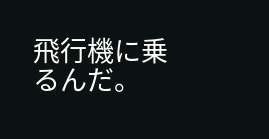飛行機に乗るんだ。